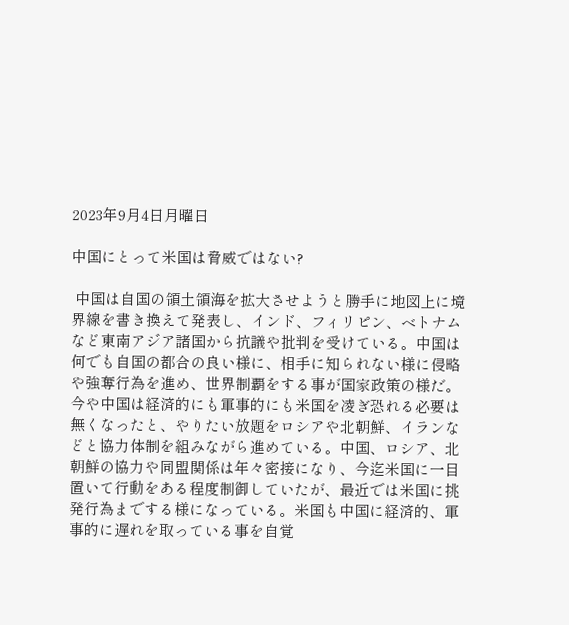2023年9月4日月曜日

中国にとって米国は脅威ではない?

 中国は自国の領土領海を拡大させようと勝手に地図上に境界線を書き換えて発表し、インド、フィリピン、ベトナムなど東南アジア諸国から抗議や批判を受けている。中国は何でも自国の都合の良い様に、相手に知られない様に侵略や強奪行為を進め、世界制覇をする事が国家政策の様だ。今や中国は経済的にも軍事的にも米国を凌ぎ恐れる必要は無くなったと、やりたい放題をロシアや北朝鮮、イランなどと協力体制を組みながら進めている。中国、ロシア、北朝鮮の協力や同盟関係は年々密接になり、今迄米国に一目置いて行動をある程度制御していたが、最近では米国に挑発行為までする様になっている。米国も中国に経済的、軍事的に遅れを取っている事を自覚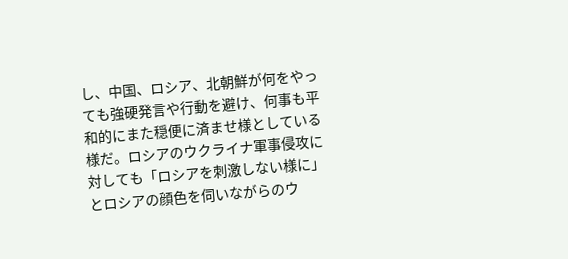し、中国、ロシア、北朝鮮が何をやっても強硬発言や行動を避け、何事も平和的にまた穏便に済ませ様としている様だ。ロシアのウクライナ軍事侵攻に対しても「ロシアを刺激しない様に」とロシアの顔色を伺いながらのウ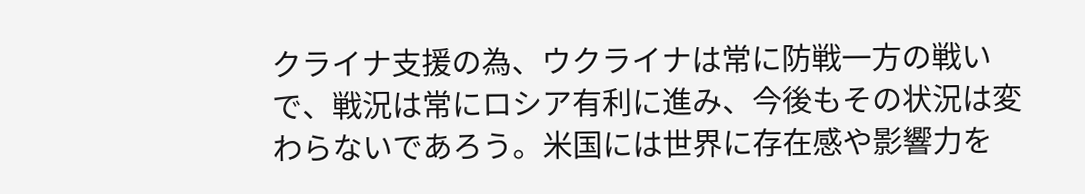クライナ支援の為、ウクライナは常に防戦一方の戦いで、戦況は常にロシア有利に進み、今後もその状況は変わらないであろう。米国には世界に存在感や影響力を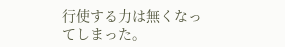行使する力は無くなってしまった。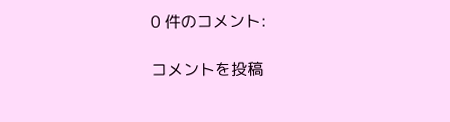0 件のコメント:

コメントを投稿